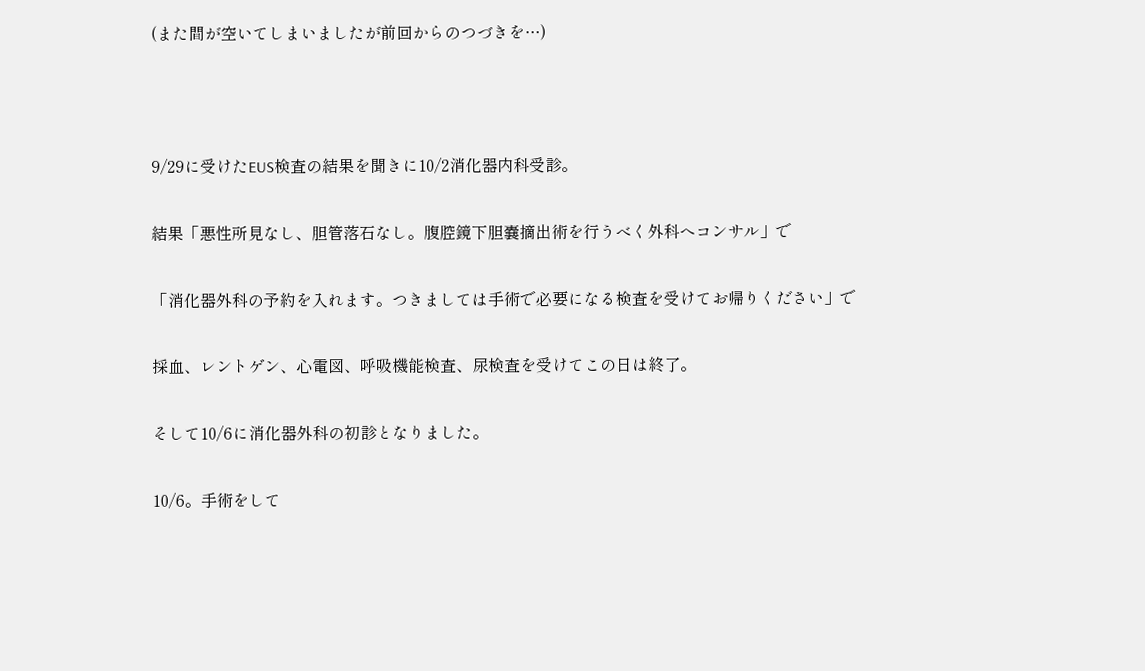(また間が空いてしまいましたが前回からのつづきを…)



9/29に受けたEUS検査の結果を聞きに10/2消化器内科受診。

結果「悪性所見なし、胆管落石なし。腹腔鏡下胆嚢摘出術を行うべく外科へコンサル」で

「消化器外科の予約を入れます。つきましては手術で必要になる検査を受けてお帰りください」で

採血、レントゲン、心電図、呼吸機能検査、尿検査を受けてこの日は終了。

そして10/6に消化器外科の初診となりました。

10/6。手術をして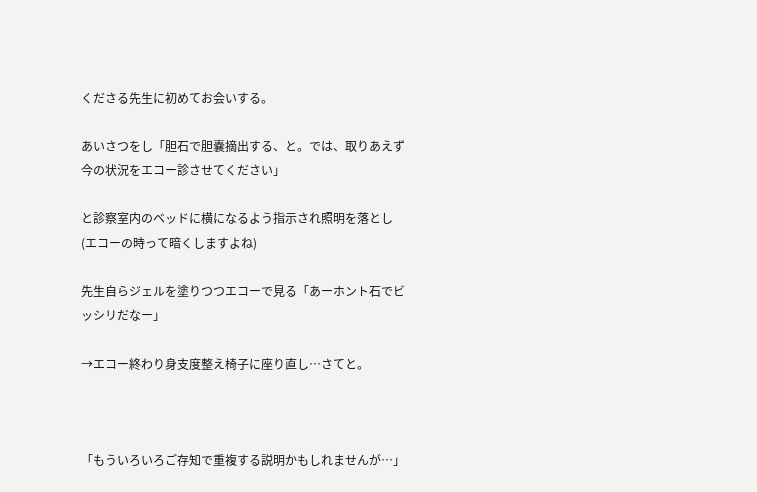くださる先生に初めてお会いする。

あいさつをし「胆石で胆嚢摘出する、と。では、取りあえず今の状況をエコー診させてください」

と診察室内のベッドに横になるよう指示され照明を落とし(エコーの時って暗くしますよね)

先生自らジェルを塗りつつエコーで見る「あーホント石でビッシリだなー」

→エコー終わり身支度整え椅子に座り直し…さてと。



「もういろいろご存知で重複する説明かもしれませんが…」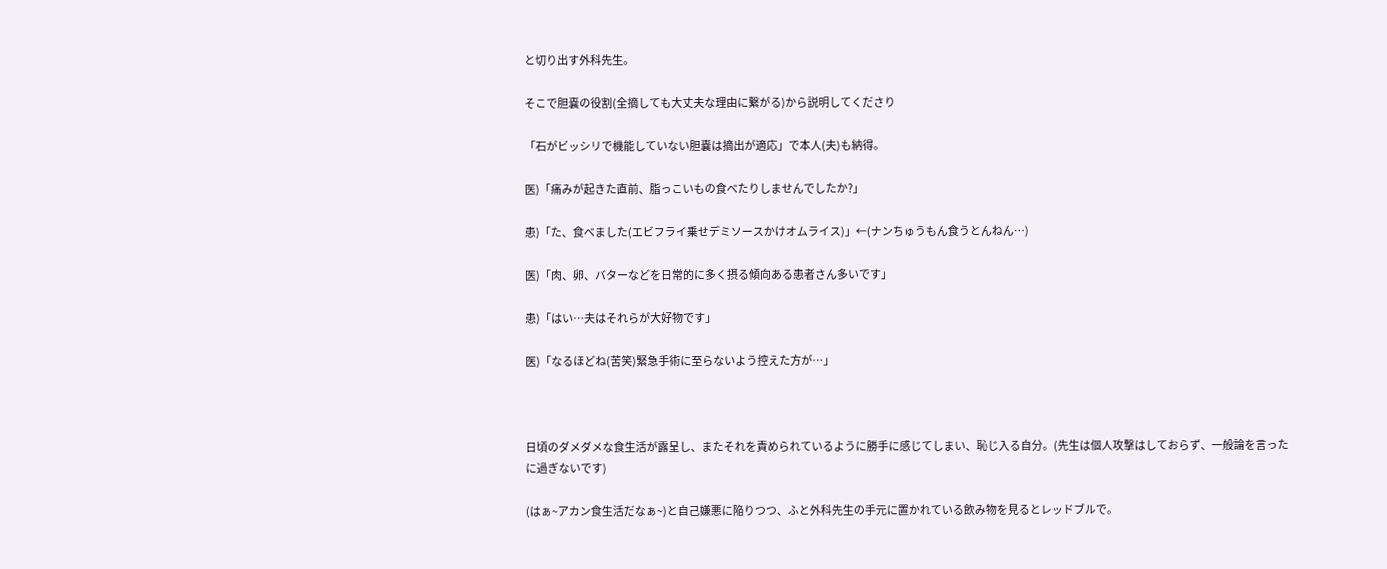と切り出す外科先生。

そこで胆嚢の役割(全摘しても大丈夫な理由に繋がる)から説明してくださり

「石がビッシリで機能していない胆嚢は摘出が適応」で本人(夫)も納得。

医)「痛みが起きた直前、脂っこいもの食べたりしませんでしたか?」

患)「た、食べました(エビフライ乗せデミソースかけオムライス)」←(ナンちゅうもん食うとんねん…)

医)「肉、卵、バターなどを日常的に多く摂る傾向ある患者さん多いです」

患)「はい…夫はそれらが大好物です」

医)「なるほどね(苦笑)緊急手術に至らないよう控えた方が…」



日頃のダメダメな食生活が露呈し、またそれを責められているように勝手に感じてしまい、恥じ入る自分。(先生は個人攻撃はしておらず、一般論を言ったに過ぎないです)

(はぁ~アカン食生活だなぁ~)と自己嫌悪に陥りつつ、ふと外科先生の手元に置かれている飲み物を見るとレッドブルで。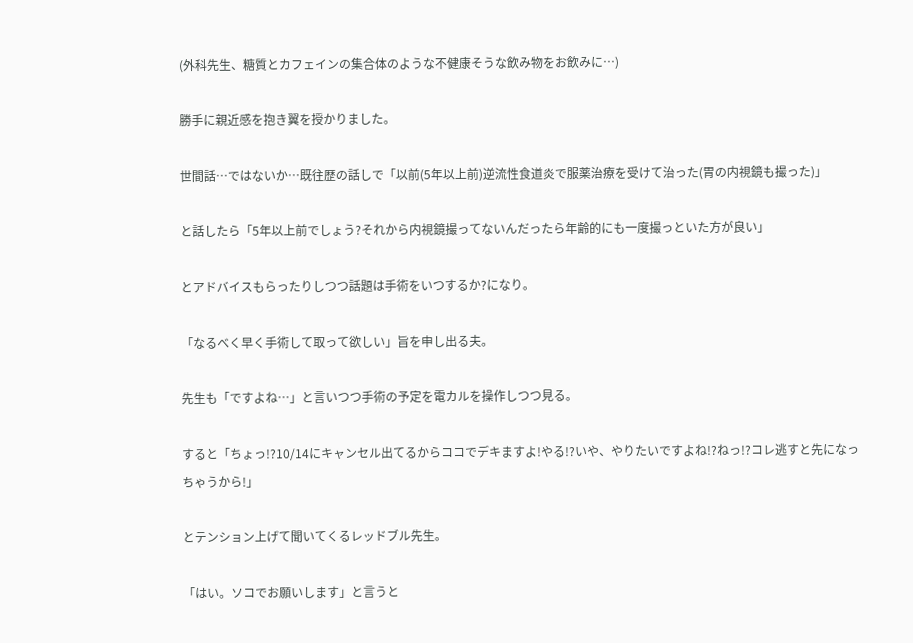(外科先生、糖質とカフェインの集合体のような不健康そうな飲み物をお飲みに…)

勝手に親近感を抱き翼を授かりました。

世間話…ではないか…既往歴の話しで「以前(5年以上前)逆流性食道炎で服薬治療を受けて治った(胃の内視鏡も撮った)」

と話したら「5年以上前でしょう?それから内視鏡撮ってないんだったら年齢的にも一度撮っといた方が良い」

とアドバイスもらったりしつつ話題は手術をいつするか?になり。

「なるべく早く手術して取って欲しい」旨を申し出る夫。

先生も「ですよね…」と言いつつ手術の予定を電カルを操作しつつ見る。

すると「ちょっ!?10/14にキャンセル出てるからココでデキますよ!やる!?いや、やりたいですよね!?ねっ!?コレ逃すと先になっちゃうから!」

とテンション上げて聞いてくるレッドブル先生。

「はい。ソコでお願いします」と言うと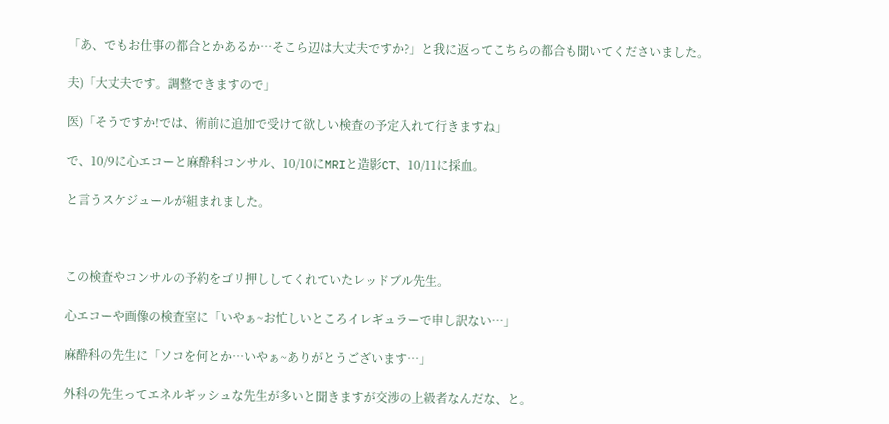「あ、でもお仕事の都合とかあるか…そこら辺は大丈夫ですか?」と我に返ってこちらの都合も聞いてくださいました。

夫)「大丈夫です。調整できますので」

医)「そうですか!では、術前に追加で受けて欲しい検査の予定入れて行きますね」

で、10/9に心エコーと麻酔科コンサル、10/10にMRIと造影CT、10/11に採血。

と言うスケジュールが組まれました。



この検査やコンサルの予約をゴリ押ししてくれていたレッドブル先生。

心エコーや画像の検査室に「いやぁ~お忙しいところイレギュラーで申し訳ない…」

麻酔科の先生に「ソコを何とか…いやぁ~ありがとうございます…」

外科の先生ってエネルギッシュな先生が多いと聞きますが交渉の上級者なんだな、と。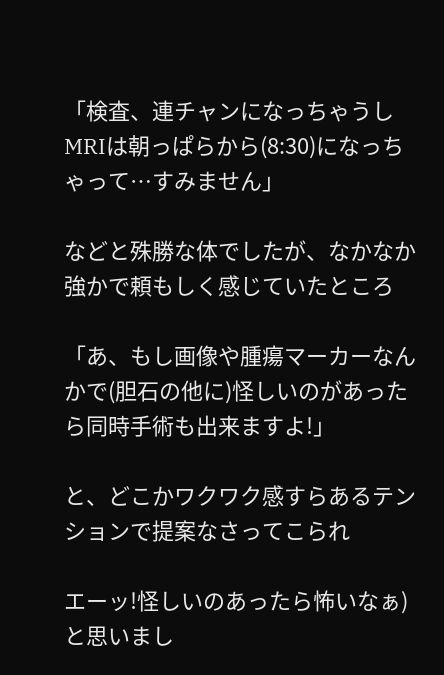「検査、連チャンになっちゃうしMRIは朝っぱらから(8:30)になっちゃって…すみません」

などと殊勝な体でしたが、なかなか強かで頼もしく感じていたところ

「あ、もし画像や腫瘍マーカーなんかで(胆石の他に)怪しいのがあったら同時手術も出来ますよ!」

と、どこかワクワク感すらあるテンションで提案なさってこられ

エーッ!怪しいのあったら怖いなぁ)と思いまし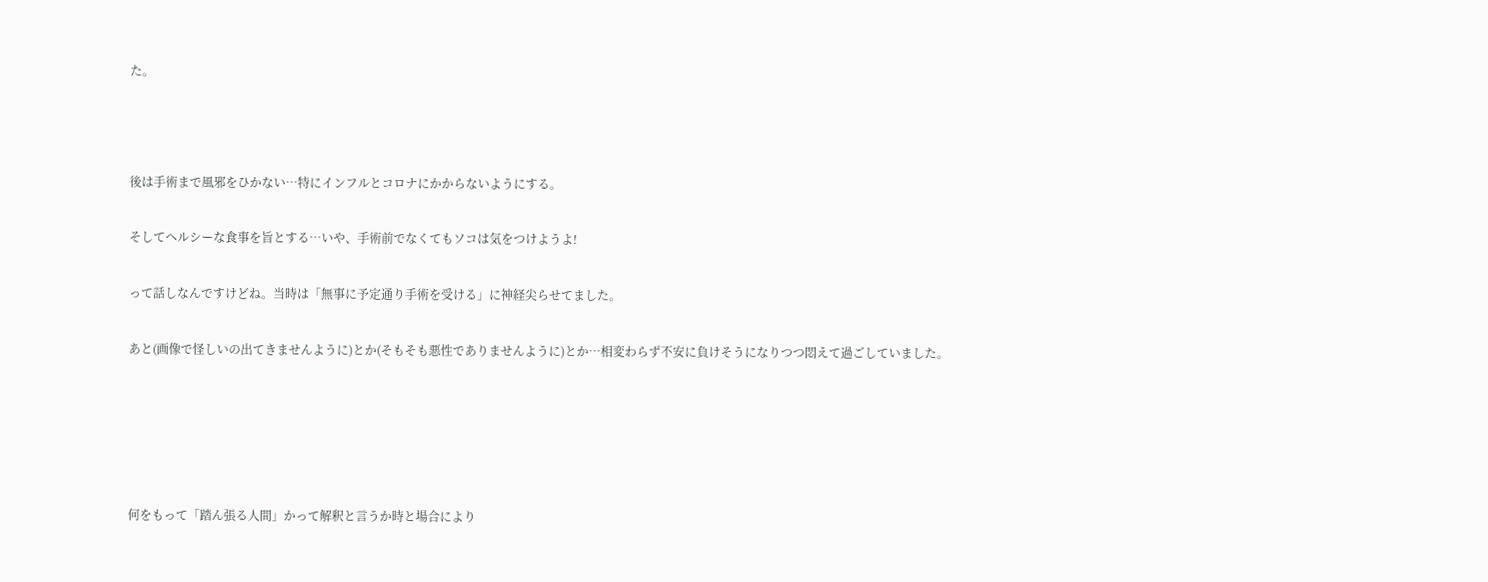た。



後は手術まで風邪をひかない…特にインフルとコロナにかからないようにする。

そしてヘルシーな食事を旨とする…いや、手術前でなくてもソコは気をつけようよ!

って話しなんですけどね。当時は「無事に予定通り手術を受ける」に神経尖らせてました。

あと(画像で怪しいの出てきませんように)とか(そもそも悪性でありませんように)とか…相変わらず不安に負けそうになりつつ悶えて過ごしていました。





何をもって「踏ん張る人間」かって解釈と言うか時と場合により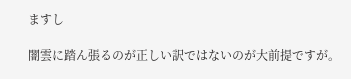ますし

闇雲に踏ん張るのが正しい訳ではないのが大前提ですが。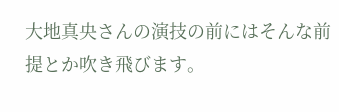大地真央さんの演技の前にはそんな前提とか吹き飛びます。